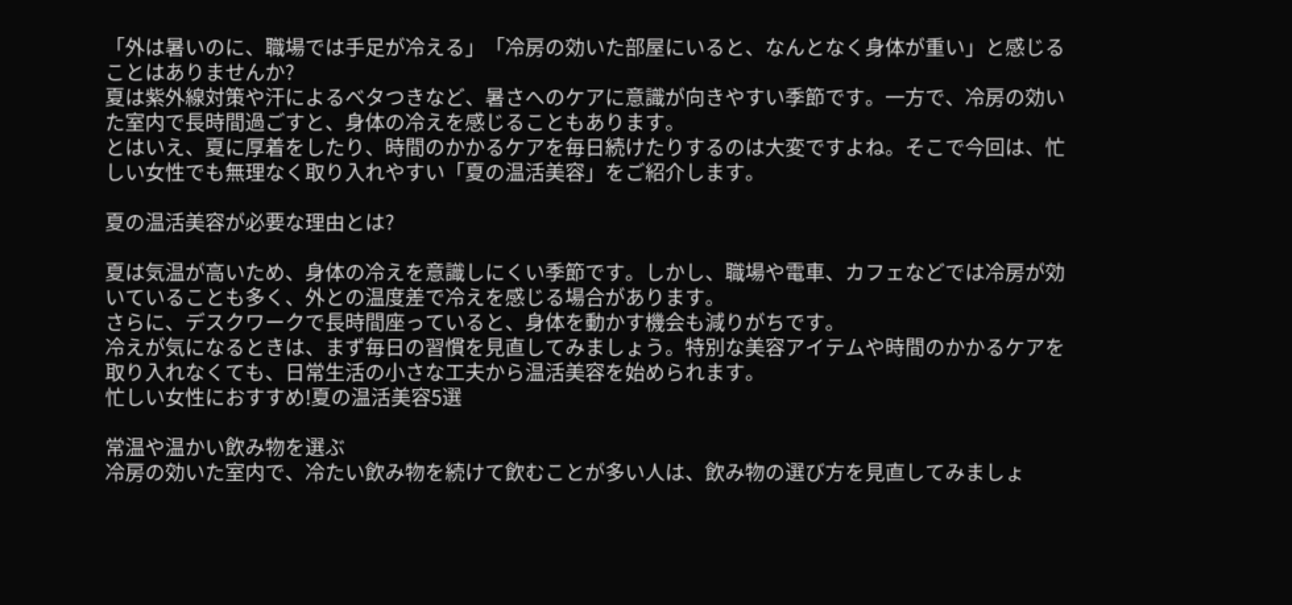「外は暑いのに、職場では手足が冷える」「冷房の効いた部屋にいると、なんとなく身体が重い」と感じることはありませんか?
夏は紫外線対策や汗によるベタつきなど、暑さへのケアに意識が向きやすい季節です。一方で、冷房の効いた室内で長時間過ごすと、身体の冷えを感じることもあります。
とはいえ、夏に厚着をしたり、時間のかかるケアを毎日続けたりするのは大変ですよね。そこで今回は、忙しい女性でも無理なく取り入れやすい「夏の温活美容」をご紹介します。

夏の温活美容が必要な理由とは?

夏は気温が高いため、身体の冷えを意識しにくい季節です。しかし、職場や電車、カフェなどでは冷房が効いていることも多く、外との温度差で冷えを感じる場合があります。
さらに、デスクワークで長時間座っていると、身体を動かす機会も減りがちです。
冷えが気になるときは、まず毎日の習慣を見直してみましょう。特別な美容アイテムや時間のかかるケアを取り入れなくても、日常生活の小さな工夫から温活美容を始められます。
忙しい女性におすすめ!夏の温活美容5選

常温や温かい飲み物を選ぶ
冷房の効いた室内で、冷たい飲み物を続けて飲むことが多い人は、飲み物の選び方を見直してみましょ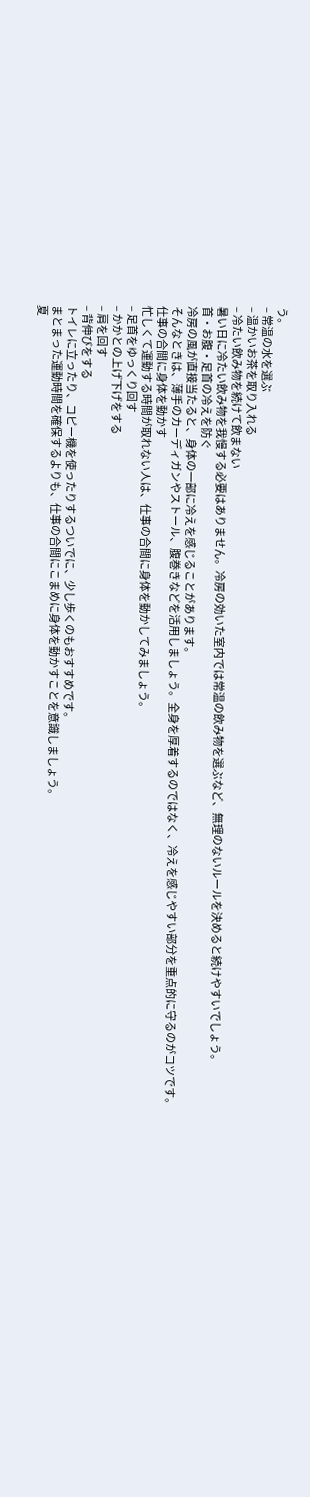う。
– 常温の水を選ぶ
– 温かいお茶を取り入れる
– 冷たい飲み物を続けて飲まない
暑い日に冷たい飲み物を我慢する必要はありません。冷房の効いた室内では常温の飲み物を選ぶなど、無理のないルールを決めると続けやすいでしょう。
首・お腹・足首の冷えを防ぐ
冷房の風が直接当たると、身体の一部に冷えを感じることがあります。
そんなときは、薄手のカーディガンやストール、腹巻きなどを活用しましょう。全身を厚着するのではなく、冷えを感じやすい部分を重点的に守るのがコツです。
仕事の合間に身体を動かす
忙しくて運動する時間が取れない人は、仕事の合間に身体を動かしてみましょう。
– 足首をゆっくり回す
– かかとの上げ下げをする
– 肩を回す
– 背伸びをする
トイレに立ったり、コピー機を使ったりするついでに、少し歩くのもおすすめです。
まとまった運動時間を確保するよりも、仕事の合間にこまめに身体を動かすことを意識しましょう。
夏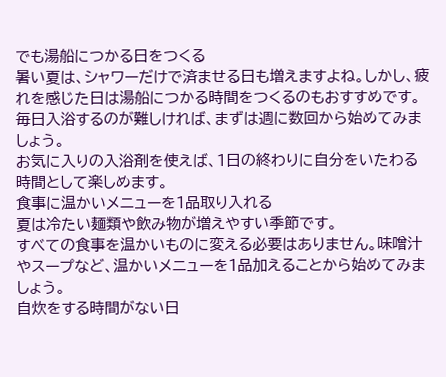でも湯船につかる日をつくる
暑い夏は、シャワーだけで済ませる日も増えますよね。しかし、疲れを感じた日は湯船につかる時間をつくるのもおすすめです。毎日入浴するのが難しければ、まずは週に数回から始めてみましょう。
お気に入りの入浴剤を使えば、1日の終わりに自分をいたわる時間として楽しめます。
食事に温かいメニューを1品取り入れる
夏は冷たい麺類や飲み物が増えやすい季節です。
すべての食事を温かいものに変える必要はありません。味噌汁やスープなど、温かいメニューを1品加えることから始めてみましょう。
自炊をする時間がない日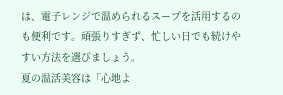は、電子レンジで温められるスープを活用するのも便利です。頑張りすぎず、忙しい日でも続けやすい方法を選びましょう。
夏の温活美容は「心地よ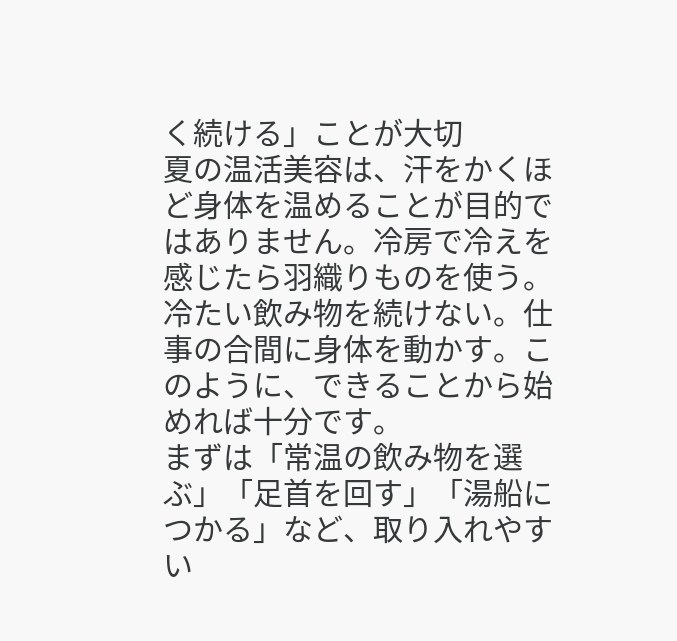く続ける」ことが大切
夏の温活美容は、汗をかくほど身体を温めることが目的ではありません。冷房で冷えを感じたら羽織りものを使う。冷たい飲み物を続けない。仕事の合間に身体を動かす。このように、できることから始めれば十分です。
まずは「常温の飲み物を選ぶ」「足首を回す」「湯船につかる」など、取り入れやすい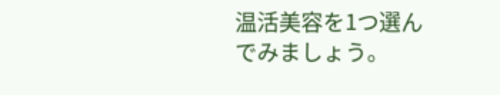温活美容を1つ選んでみましょう。